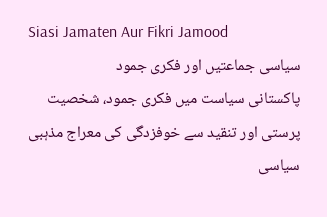Siasi Jamaten Aur Fikri Jamood
سیاسی جماعتیں اور فکری جمود
پاکستانی سیاست میں فکری جمود، شخصیت پرستی اور تنقید سے خوفزدگی کی معراج مذہبی سیاسی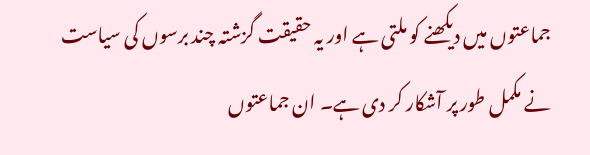جماعتوں میں دیکھنے کو ملتی ہے اور یہ حقیقت گزشتہ چند برسوں کی سیاست نے مکمل طور پر آشکار کر دی ہے۔ ان جماعتوں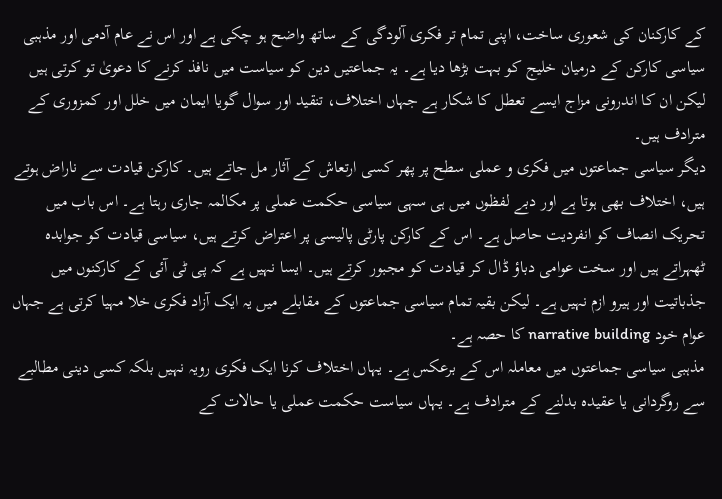کے کارکنان کی شعوری ساخت، اپنی تمام تر فکری آلودگی کے ساتھ واضح ہو چکی ہے اور اس نے عام آدمی اور مذہبی سیاسی کارکن کے درمیان خلیج کو بہت بڑھا دیا ہے۔ یہ جماعتیں دین کو سیاست میں نافذ کرنے کا دعویٰ تو کرتی ہیں لیکن ان کا اندرونی مزاج ایسے تعطل کا شکار ہے جہاں اختلاف، تنقید اور سوال گویا ایمان میں خلل اور کمزوری کے مترادف ہیں۔
دیگر سیاسی جماعتوں میں فکری و عملی سطح پر پھر کسی ارتعاش کے آثار مل جاتے ہیں۔ کارکن قیادت سے ناراض ہوتے ہیں، اختلاف بھی ہوتا ہے اور دبے لفظوں میں ہی سہی سیاسی حکمت عملی پر مکالمہ جاری رہتا ہے۔ اس باب میں تحریک انصاف کو انفردیت حاصل ہے۔ اس کے کارکن پارٹی پالیسی پر اعتراض کرتے ہیں، سیاسی قیادت کو جوابدہ ٹھہراتے ہیں اور سخت عوامی دباؤ ڈال کر قیادت کو مجبور کرتے ہیں۔ ایسا نہیں ہے کہ پی ٹی آئی کے کارکنوں میں جذباتیت اور ہیرو ازم نہیں ہے۔ لیکن بقیہ تمام سیاسی جماعتوں کے مقابلے میں یہ ایک آزاد فکری خلا مہیا کرتی ہے جہاں عوام خود narrative building کا حصہ ہے۔
مذہبی سیاسی جماعتوں میں معاملہ اس کے برعکس ہے۔ یہاں اختلاف کرنا ایک فکری رویہ نہیں بلکہ کسی دینی مطالبے سے روگردانی یا عقیدہ بدلنے کے مترادف ہے۔ یہاں سیاست حکمت عملی یا حالات کے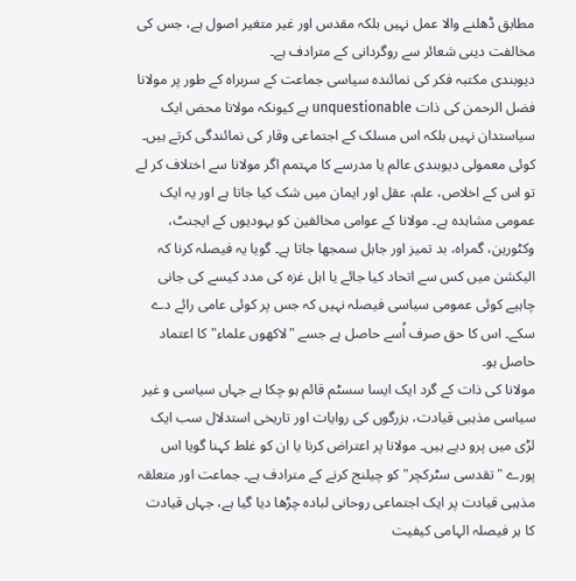مطابق ڈھلنے والا عمل نہیں بلکہ مقدس اور غیر متغیر اصول ہے، جس کی مخالفت دینی شعائر سے روگردانی کے مترادف ہے۔
دیوبندی مکتبہ فکر کی نمائندہ سیاسی جماعت کے سربراہ کے طور پر مولانا فضل الرحمن کی ذات unquestionable ہے کیونکہ مولانا محض ایک سیاستدان نہیں بلکہ اس مسلک کے اجتماعی وقار کی نمائندگی کرتے ہیں۔ کوئی معمولی دیوبندی عالم یا مدرسے کا مہتمم اگر مولانا سے اختلاف کر لے تو اس کے اخلاص، علم، عقل اور ایمان میں شک کیا جاتا ہے اور یہ ایک عمومی مشاہدہ ہے۔ مولانا کے عوامی مخالفین کو یہودیوں کے ایجنٹ، وکٹورین، گمراہ، بد تمیز اور جاہل سمجھا جاتا ہے۔ گویا یہ فیصلہ کرنا کہ الیکشن میں کس سے اتحاد کیا جائے یا اہل غزہ کی مدد کیسے کی جانی چاہیے کوئی عمومی سیاسی فیصلہ نہیں کہ جس پر کوئی عامی رائے دے سکے۔ اس کا حق صرف اُسے حاصل ہے جسے "لاکھوں علماء" کا اعتماد حاصل ہو۔
مولانا کی ذات کے گرد ایک ایسا سسٹم قائم ہو چکا ہے جہاں سیاسی و غیر سیاسی مذہبی قیادت، بزرگوں کی روایات اور تاریخی استدلال سب ایک لڑی میں پرو دیے ہیں۔ مولانا پر اعتراض کرنا یا ان کو غلط کہنا گویا اس پورے "تقدسی سٹرکچر" کو چیلنج کرنے کے مترادف ہے۔ جماعت اور متعلقہ مذہبی قیادت پر ایک اجتماعی روحانی لبادہ چڑھا دیا گیا ہے، جہاں قیادت کا ہر فیصلہ الہامی کیفیت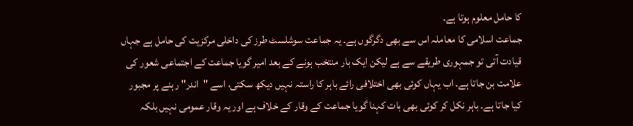کا حامل معلوم ہوتا ہے۔
جماعت اسلامی کا معاملہ اس سے بھی دگرگوں ہے۔ یہ جماعت سوشلسٹ طرز کی داخلی مرکزیت کی حامل ہے جہاں قیادت آتی تو جمہوری طریقے سے ہے لیکن ایک بار منتخب ہونے کے بعد امیر گویا جماعت کے اجتماعی شعور کی علامت بن جاتا ہے۔ اب یہاں کوئی بھی اختلافی رائے باہر کا راستہ نہیں دیکھ سکتی، اسے "اندر" رہنے پر مجبور کیا جاتا ہے۔ باہر نکل کر کوئی بھی بات کہنا گویا جماعت کے وقار کے خلاف ہے اور یہ وقار عمومی نہیں بلکہ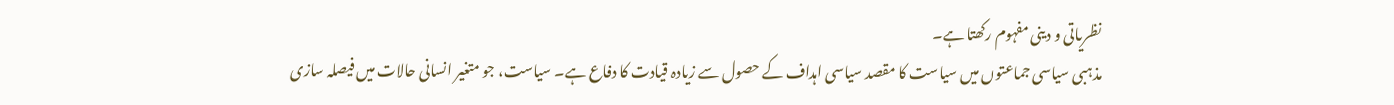نظریاتی و دینی مفہوم رکھتا ہے۔
مذہبی سیاسی جماعتوں میں سیاست کا مقصد سیاسی اہداف کے حصول سے زیادہ قیادت کا دفاع ہے۔ سیاست، جو متغیر انسانی حالات میں فیصلہ سازی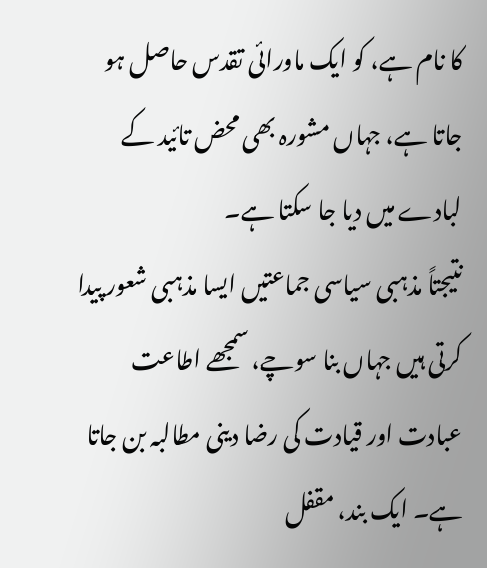کا نام ہے، کو ایک ماورائی تقدس حاصل ہو جاتا ہے، جہاں مشورہ بھی محض تائید کے لبادے میں دیا جا سکتا ہے۔
نتیجتاً مذہبی سیاسی جماعتیں ایسا مذہبی شعور پیدا کرتی ہیں جہاں بنا سوچے، سمجھے اطاعت عبادت اور قیادت کی رضا دینی مطالبہ بن جاتا ہے۔ ایک بند، مقفل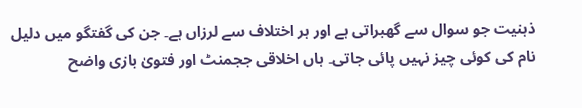ذہنیت جو سوال سے گھبراتی ہے اور ہر اختلاف سے لرزاں ہے۔ جن کی گفتگو میں دلیل نام کی کوئی چیز نہیں پائی جاتی۔ ہاں اخلاقی ججمنٹ اور فتویٰ بازی واضح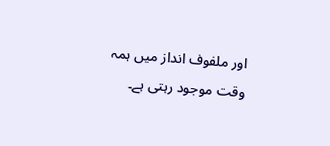اور ملفوف انداز میں ہمہ وقت موجود رہتی ہے۔